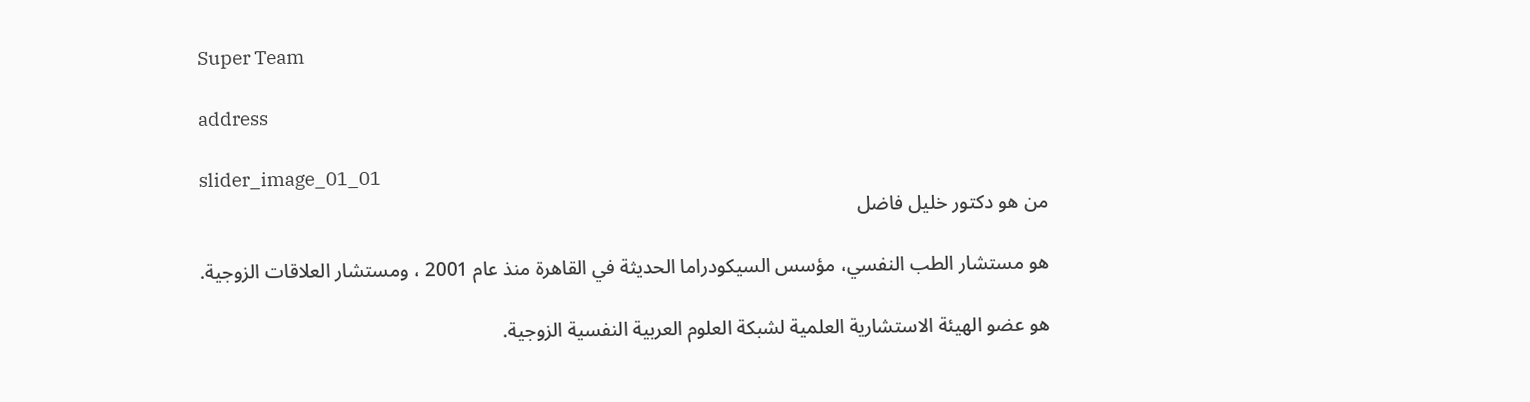Super Team

address

slider_image_01_01
من هو دكتور خليل فاضل

هو مستشار الطب النفسي، مؤسس السيكودراما الحديثة في القاهرة منذ عام 2001 ، ومستشار العلاقات الزوجية.

هو عضو الهيئة الاستشارية العلمية لشبكة العلوم العربية النفسية الزوجية.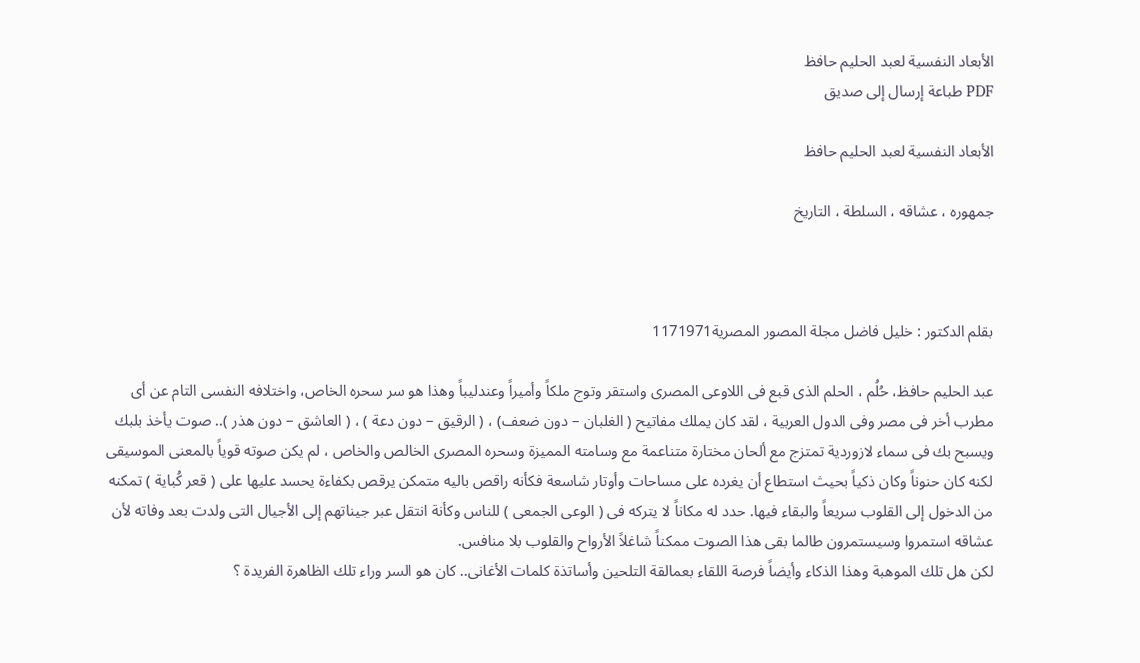الأبعاد النفسية لعبد الحليم حافظ
PDF طباعة إرسال إلى صديق

الأبعاد النفسية لعبد الحليم حافظ

جمهوره ، عشاقه ، السلطة ، التاريخ



بقلم الدكتور : خليل فاضل مجلة المصور المصرية1171971

عبد الحليم حافظ، حُلُم ، الحلم الذى قبع فى اللاوعى المصرى واستقر وتوج ملكاً وأميراً وعندليباً وهذا هو سر سحره الخاص، واختلافه النفسى التام عن أى مطرب أخر فى مصر وفى الدول العربية ، لقد كان يملك مفاتيح ( الغلبان – دون ضعف) ، ( الرقيق – دون دعة ) ، ( العاشق – دون هذر ).. صوت يأخذ بلبك ويسبح بك فى سماء لازوردية تمتزج مع ألحان مختارة متناعمة مع وسامته المميزة وسحره المصرى الخالص والخاص ، لم يكن صوته قوياً بالمعنى الموسيقى لكنه كان حنوناً وكان ذكياً بحيث استطاع أن يغرده على مساحات وأوتار شاسعة فكأنه راقص باليه متمكن يرقص بكفاءة يحسد عليها على ( قعر كُباية ) تمكنه من الدخول إلى القلوب سريعاً والبقاء فيها. حدد له مكاناً لا يتركه فى ( الوعى الجمعى ) للناس وكأنة انتقل عبر جيناتهم إلى الأجيال التى ولدت بعد وفاته لأن عشاقه استمروا وسيستمرون طالما بقى هذا الصوت ممكناً شاغلاً الأرواح والقلوب بلا منافس.
لكن هل تلك الموهبة وهذا الذكاء وأيضاً فرصة اللقاء بعمالقة التلحين وأساتذة كلمات الأغانى.. كان هو السر وراء تلك الظاهرة الفريدة ؟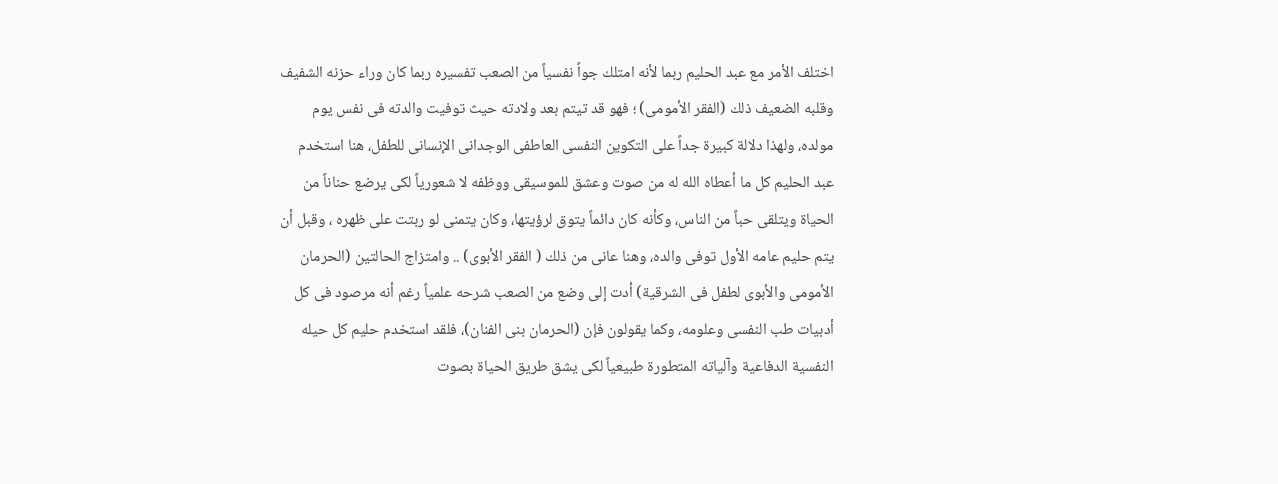اختلف الأمر مع عبد الحليم ربما لأنه امتلك جواً نفسياً من الصعب تفسيره ربما كان وراء حزنه الشفيف وقلبه الضعيف ذلك (الفقر الأمومى) ؛ فهو قد تيتم بعد ولادته حيث توفيت والدته فى نفس يوم مولده، ولهذا دلالة كبيرة جداً على التكوين النفسى العاطفى الوجدانى الإنسانى للطفل، هنا استخدم عبد الحليم كل ما أعطاه الله له من صوت وعشق للموسيقى ووظفه لا شعورياً لكى يرضع حناناً من الحياة ويتلقى حباً من الناس، وكأنه كان دائماً يتوق لرؤيتها، وكان يتمنى لو ربتت على ظهره ، وقبل أن يتم حليم عامه الأول توفى والده، وهنا عانى من ذلك ( الفقر الأبوى) .. وامتزاج الحالتين (الحرمان الأمومى والأبوى لطفل فى الشرقية) أدت إلى وضع من الصعب شرحه علمياً رغم أنه مرصود فى كل أدبيات طب النفسى وعلومه، وكما يقولون فإن (الحرمان بنى الفنان)، فلقد استخدم حليم كل حيله النفسية الدفاعية وآلياته المتطورة طبيعياً لكى يشق طريق الحياة بصوت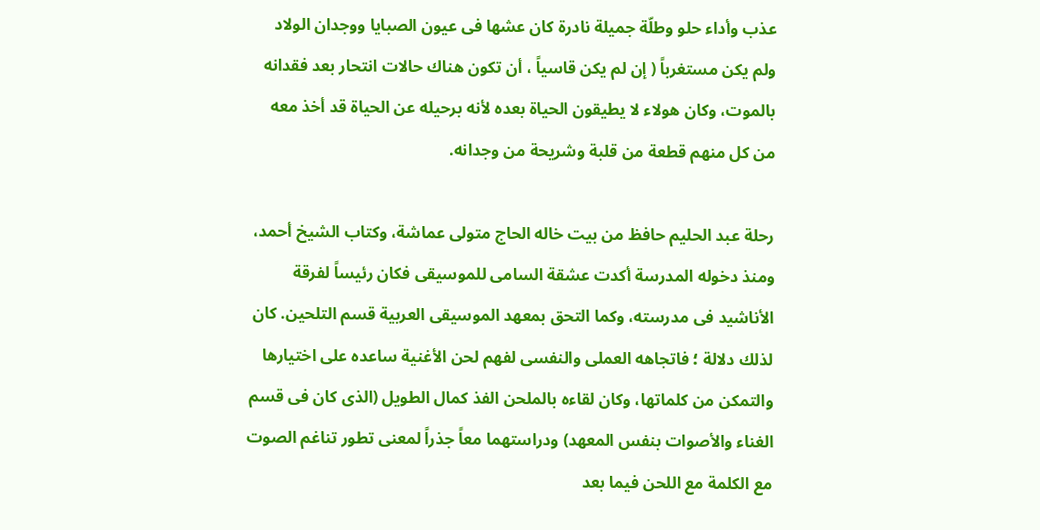عذب وأداء حلو وطلّة جميلة نادرة كان عشها فى عيون الصبايا ووجدان الولاد ولم يكن مستغرباً ( إن لم يكن قاسياً ، أن تكون هناك حالات انتحار بعد فقدانه بالموت، وكان هولاء لا يطيقون الحياة بعده لأنه برحيله عن الحياة قد أخذ معه من كل منهم قطعة من قلبة وشريحة من وجدانه.

رحلة عبد الحليم حافظ من بيت خاله الحاج متولى عماشة، وكتاب الشيخ أحمد، ومنذ دخوله المدرسة أكدت عشقة السامى للموسيقى فكان رئيساً لفرقة الأناشيد فى مدرسته، وكما التحق بمعهد الموسيقى العربية قسم التلحين. كان لذلك دلالة ؛ فاتجاهه العملى والنفسى لفهم لحن الأغنية ساعده على اختيارها والتمكن من كلماتها، وكان لقاءه بالملحن الفذ كمال الطويل (الذى كان فى قسم الغناء والأصوات بنفس المعهد) ودراستهما معاً جذراً لمعنى تطور تناغم الصوت مع الكلمة مع اللحن فيما بعد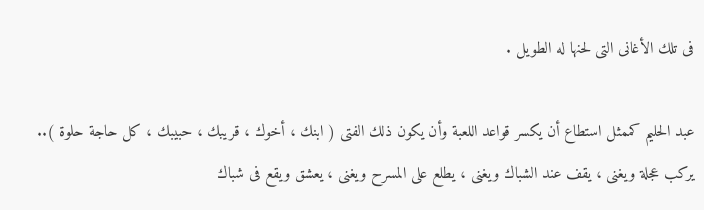فى تلك الأغانى التى لحنها له الطويل .

عبد الحليم كممثل استطاع أن يكسر قواعد اللعبة وأن يكون ذلك الفتى ( ابنك ، أخوك ، قريبك ، حبيبك ، كل حاجة حلوة ).. يركب عجلة ويغنى ، يقف عند الشباك ويغنى ، يطلع على المسرح ويغنى ، يعشق ويقع فى شباك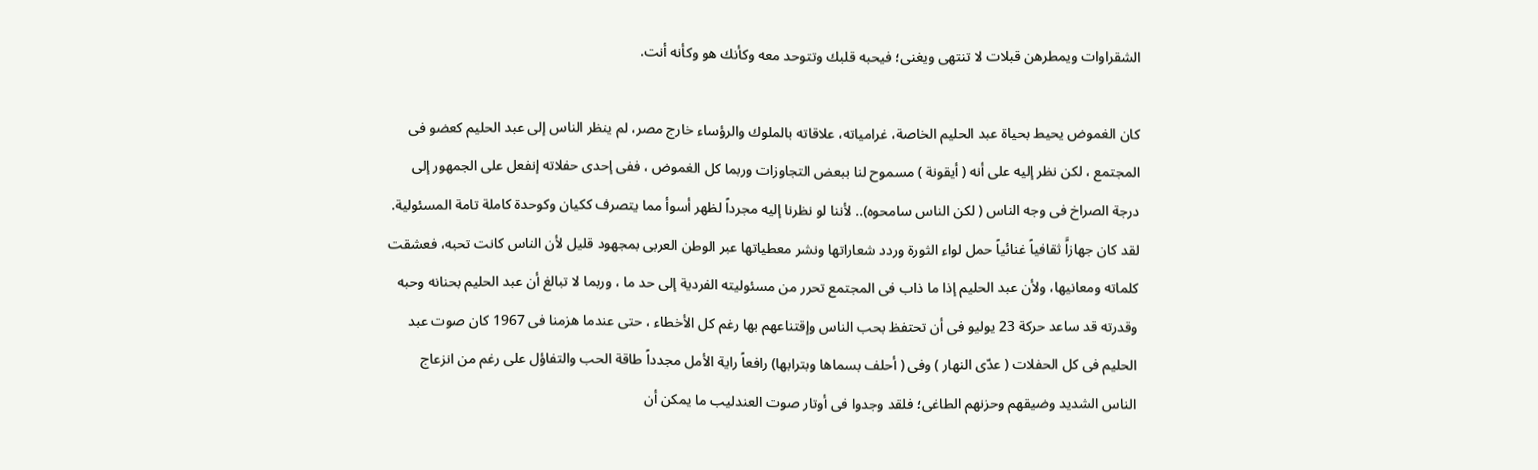الشقراوات ويمطرهن قبلات لا تنتهى ويغنى؛ فيحبه قلبك وتتوحد معه وكأنك هو وكأنه أنت.

كان الغموض يحيط بحياة عبد الحليم الخاصة، غرامياته، علاقاته بالملوك والرؤساء خارج مصر، لم ينظر الناس إلى عبد الحليم كعضو فى المجتمع ، لكن نظر إليه على أنه ( أيقونة ) مسموح لنا ببعض التجاوزات وربما كل الغموض ، ففى إحدى حفلاته إنفعل على الجمهور إلى درجة الصراخ فى وجه الناس ( لكن الناس سامحوه).. لأننا لو نظرنا إليه مجرداً لظهر أسوأ مما يتصرف ككيان وكوحدة كاملة تامة المسئولية. لقد كان جهازاًَ ثقافياً غنائياً حمل لواء الثورة وردد شعاراتها ونشر معطياتها عبر الوطن العربى بمجهود قليل لأن الناس كانت تحبه، فعشقت كلماته ومعانيها، ولأن عبد الحليم إذا ما ذاب فى المجتمع تحرر من مسئوليته الفردية إلى حد ما ، وربما لا تبالغ أن عبد الحليم بحنانه وحبه وقدرته قد ساعد حركة 23 يوليو فى أن تحتفظ بحب الناس وإقتناعهم بها رغم كل الأخطاء ، حتى عندما هزمنا فى 1967 كان صوت عبد الحليم فى كل الحفلات ( عدّى النهار ) وفى ( أحلف بسماها وبترابها) رافعاً راية الأمل مجدداً طاقة الحب والتفاؤل على رغم من انزعاج الناس الشديد وضيقهم وحزنهم الطاغى؛ فلقد وجدوا فى أوتار صوت العندليب ما يمكن أن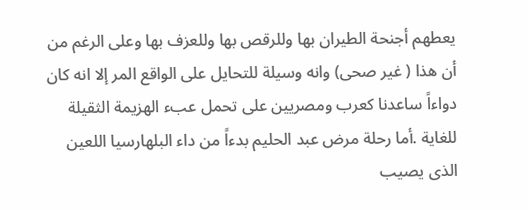يعطهم أجنحة الطيران بها وللرقص بها وللعزف بها وعلى الرغم من أن هذا ( غير صحى) وانه وسيلة للتحايل على الواقع المر إلا انه كان دواءاً ساعدنا كعرب ومصريين على تحمل عبء الهزيمة الثقيلة للغاية .أما رحلة مرض عبد الحليم بدءاً من داء البلهارسيا اللعين الذى يصيب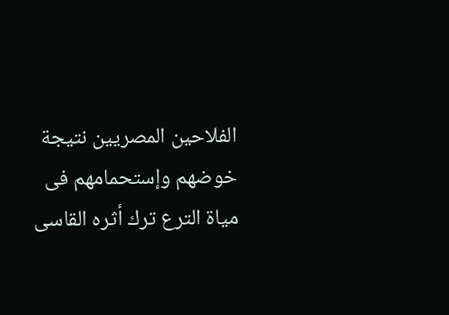الفلاحين المصريين نتيجة خوضهم وإستحمامهم فى مياة الترع ترك أثره القاسى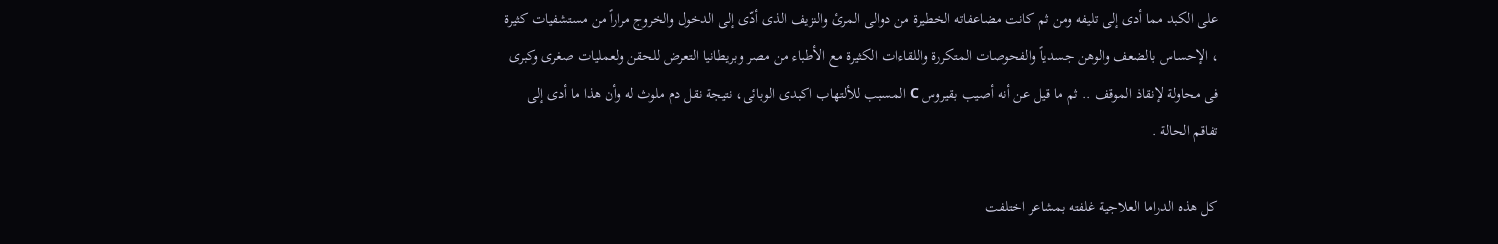على الكبد مما أدى إلى تليفه ومن ثم كانت مضاعفاته الخطيرة من دوالى المرئ والنزيف الذى أدّى إلى الدخول والخروج مراراً من مستشفيات كثيرة ، الإحساس بالضعف والوهن جسدياً والفحوصات المتكررة واللقاءات الكثيرة مع الأطباء من مصر وبريطانيا التعرض للحقن ولعمليات صغرى وكبرى فى محاولة لإنقاذ الموقف .. ثم ما قيل عن أنه أصيب بقيروس C المسبب للألتهاب اكبدى الوبائى، نتيجة نقل دم ملوث له وأن هذا ما أدى إلى تفاقم الحالة .

كل هذه الدراما العلاجية غلفته بمشاعر اختلفت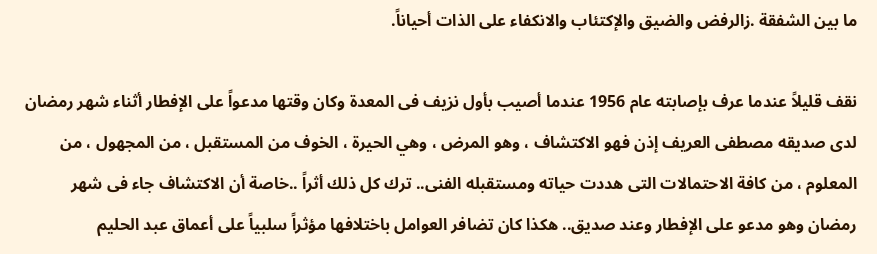ما بين الشفقة .زالرفض والضيق والإكتئاب والانكفاء على الذات أحياناً.

نقف قليلاً عندما عرف بإصابته عام 1956 عندما أصيب بأول نزيف فى المعدة وكان وقتها مدعواً على الإفطار أثناء شهر رمضان لدى صديقه مصطفى العريف إذن فهو الاكتشاف ، وهو المرض ، وهي الحيرة ، الخوف من المستقبل ، من المجهول ، من المعلوم ، من كافة الاحتمالات التى هددت حياته ومستقبله الفنى.. ترك كل ذلك أثراً ..خاصة أن الاكتشاف جاء فى شهر رمضان وهو مدعو على الإفطار وعند صديق.. هكذا كان تضافر العوامل باختلافها مؤثراً سلبياً على أعماق عبد الحليم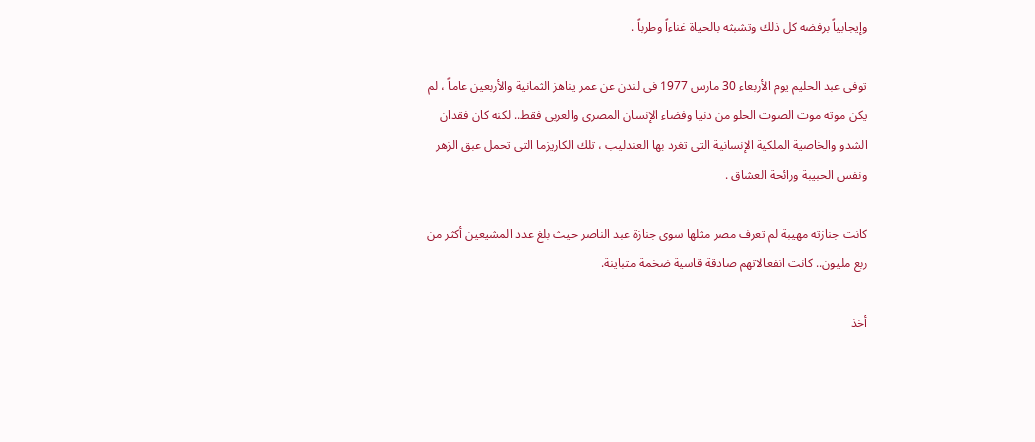وإيجابياً برفضه كل ذلك وتشبثه بالحياة غناءاً وطرباً .

توفى عبد الحليم يوم الأربعاء 30 مارس 1977 فى لندن عن عمر يناهز الثمانية والأربعين عاماً ، لم يكن موته موت الصوت الحلو من دنيا وفضاء الإنسان المصرى والعربى فقط.. لكنه كان فقدان الشدو والخاصية الملكية الإنسانية التى تغرد بها العندليب ، تلك الكاريزما التى تحمل عبق الزهر ونفس الحبيبة ورائحة العشاق .

كانت جنازته مهيبة لم تعرف مصر مثلها سوى جنازة عبد الناصر حيث بلغ عدد المشيعين أكثر من ربع مليون.. كانت انفعالاتهم صادقة قاسية ضخمة متباينة.

أخذ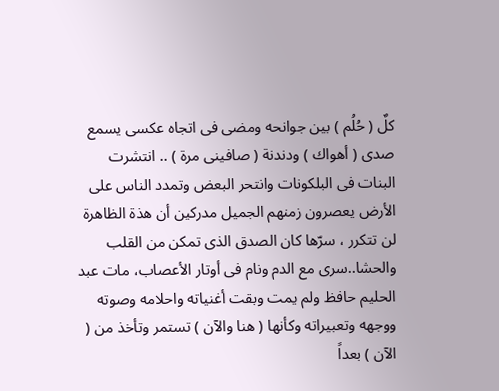كلٌ ( حُلُم ) بين جوانحه ومضى فى اتجاه عكسى يسمع صدى ( أهواك ) ودندنة ( صافينى مرة ) .. انتشرت البنات فى البلكونات وانتحر البعض وتمدد الناس على الأرض يعصرون زمنهم الجميل مدركين أن هذة الظاهرة لن تتكرر ، سرّها كان الصدق الذى تمكن من القلب والحشا..سرى مع الدم ونام فى أوتار الأعصاب، مات عبد الحليم حافظ ولم يمت وبقت أغنياته واحلامه وصوته ووجهه وتعبيراته وكأنها ( هنا والآن ) تستمر وتأخذ من ( الآن ) بعداً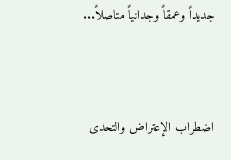جديداً وعمقاً وجدانياً متاصلاً...



اضطراب الإعتراض والتحدى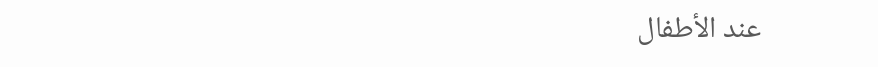عند الأطفال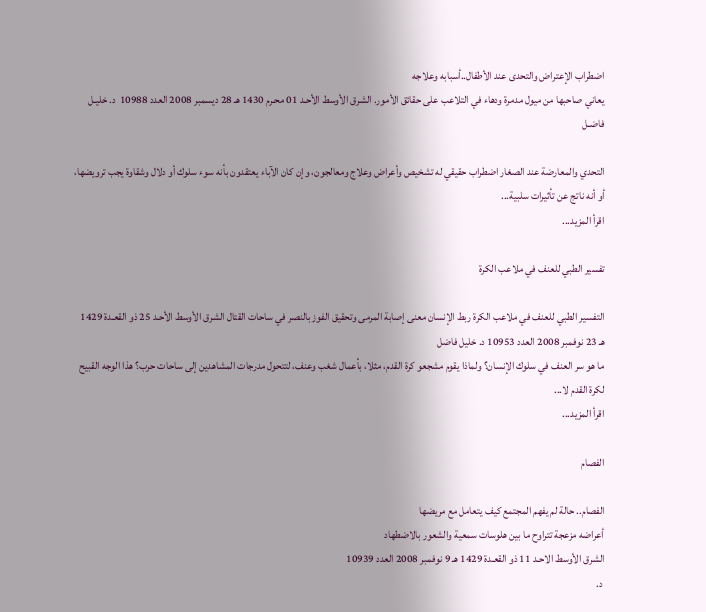اضطراب الإعتراض والتحدى عند الأطفال..أسبابه وعلاجه
يعاني صاحبها من ميول مدمرة ودهاء في التلاعب على حقائق الأمور. الشرق الأوسط الأحـد 01 محـرم 1430 هـ 28 ديسمبر 2008 العدد 10988  د. خليـل فاضـل

التحدي والمعارضة عند الصغار اضطراب حقيقي له تشخيص وأعراض وعلاج ومعالجون، وإن كان الآباء يعتقدون بأنه سوء سلوك أو دلال وشقاوة يجب ترويضها، أو أنه ناتج عن تأثيرات سلبية...
اقرأ المزيد...

تفسير الطبي للعنف في ملاعب الكرة

التفسير الطبي للعنف في ملاعب الكرة ربط الإنسان معنى إصابة المرمى وتحقيق الفوز بالنصر في ساحات القتال الشرق الأوسط الأحـد 25 ذو القعـدة 1429 هـ 23 نوفمبر 2008 العدد 10953 د. خليل فاضل
ما هو سر العنف في سلوك الإنسان؟ ولماذا يقوم مشجعو كرة القدم، مثلا، بأعمال شغب وعنف، لتتحول مدرجات المشاهدين إلى ساحات حرب؟ هذا الوجه القبيح لكرة القدم لا...
اقرأ المزيد...

الفصام

الفصام.. حالة لم يفهم المجتمع كيف يتعامل مع مريضها
أعراضه مزعجة تتراوح ما بين هلوسات سمعية والشعور بالاضطهاد
الشرق الأوسط الاحـد 11 ذو القعـدة 1429 هـ 9 نوفمبر 2008 العدد 10939
 د.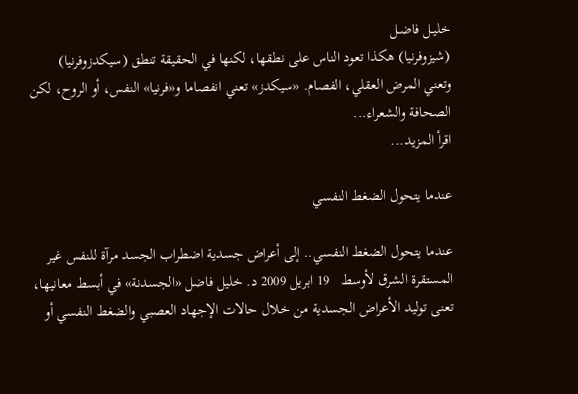خليـل فاضـل
(شيزوفرنيا) هكذا تعود الناس على نطقها، لكنها في الحقيقة تنطق (سيكدزوفرنيا) وتعني المرض العقلي، الفصام. «سيكدز» تعني انفصاما و«فرنيا» النفس، أو الروح، لكن الصحافة والشعراء...
اقرأ المزيد...

عندما يتحول الضغط النفسي

عندما يتحول الضغط النفسي.. إلى أعراض جسدية اضطراب الجسد مرآة للنفس غير المستقرة الشرق لأوسط   19 ابريل 2009 د. خليل فاضل «الجسدنة» في أبسط معانيها، تعنى توليد الأعراض الجسدية من خلال حالات الإجهاد العصبي والضغط النفسي أو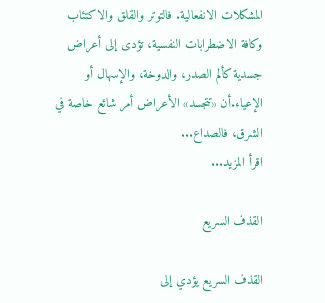المشكلات الانفعالية. فالتوتر والقلق والاكتئاب وكافة الاضطرابات النفسية، تؤدى إلى أعراض جسدية كألم الصدر، والدوخة، والإسهال أو الإعياء.أن «تتجسد» الأعراض أمر شائع خاصة في الشرق، فالصداع...
اقرأ المزيد...

القذف السريع

القذف السريع يؤدي إلى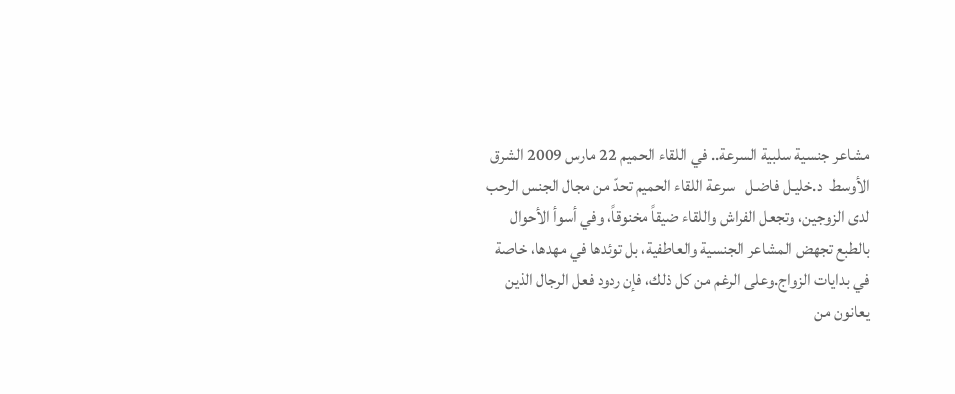مشاعر جنسية سلبية السرعة.. في اللقاء الحميم 22 مارس 2009 الشرق الأوسط  د.خليـل فاضـل   سرعة اللقاء الحميم تحدّ من مجال الجنس الرحب لدى الزوجين، وتجعل الفراش واللقاء ضيقاً مخنوقاً، وفي أسوأ الأحوال بالطبع تجهض المشاعر الجنسية والعاطفية، بل توئدها في مهدها، خاصة في بدايات الزواج.وعلى الرغم من كل ذلك، فإن ردود فعل الرجال الذين يعانون من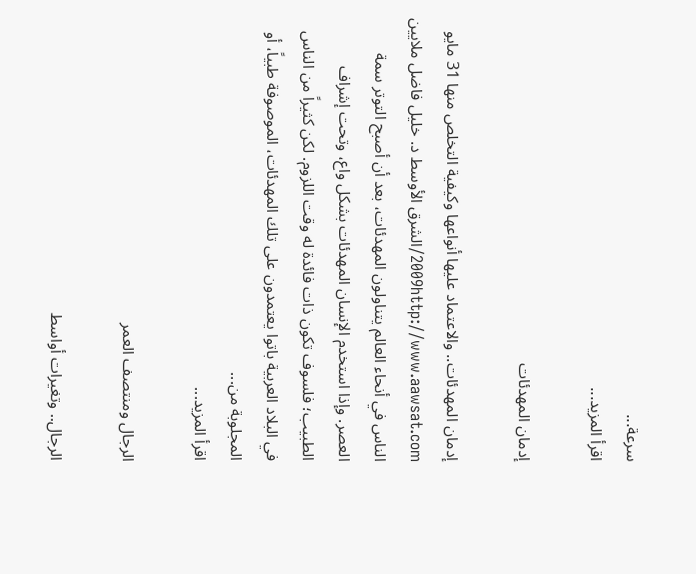سرعة...
اقرأ المزيد...

إدمان المهدئات

إدمان المهدئات.. والاعتماد عليها أنواعها وكيفية التخلص منها 31 مايو 2009http://www.aawsat.com/الشرق الأوسط د. خليل فاضل ملايين الناس في أنحاء العالم يتناولون المهدئات، بعد أن أصبح التوتر سمة العصر. وإذا استخدم الإنسان المهدئات بشكل واع، وتحت إشراف الطبيب؛ فلسوف تكون ذات فائدة له وقت اللزوم. لكن كثيراً من الناس في البلاد العربية باتوا يعتمدون على تلك المهدئات، الموصوفة طبياً، أو المجلوبة من...
اقرأ المزيد...

الرجال ومنتصف العمر

الرجال.. وتغيرات أواسط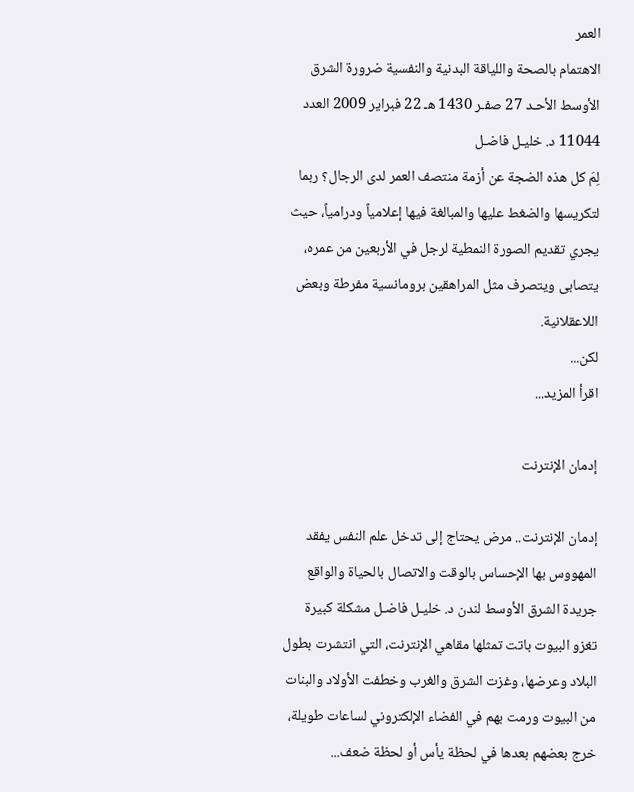العمر
الاهتمام بالصحة واللياقة البدنية والنفسية ضرورة الشرق الأوسط الأحـد 27 صفـر 1430 هـ 22 فبراير 2009 العدد 11044 د. خليـل فاضـل
لِمَ كل هذه الضجة عن أزمة منتصف العمر لدى الرجال؟ ربما لتكريسها والضغط عليها والمبالغة فيها إعلامياً ودرامياً، حيث يجري تقديم الصورة النمطية لرجل في الأربعين من عمره، يتصابى ويتصرف مثل المراهقين برومانسية مفرطة وبعض اللاعقلانية.
لكن...
اقرأ المزيد...

إدمان الإنترنت

إدمان الإنترنت.. مرض يحتاج إلى تدخل علم النفس يفقد المهووس بها الإحساس بالوقت والاتصال بالحياة والواقع جريدة الشرق الأوسط لندن د. خليـل فاضـل مشكلة كبيرة تغزو البيوت باتت تمثلها مقاهي الإنترنت، التي انتشرت بطول البلاد وعرضها، وغزت الشرق والغرب وخطفت الأولاد والبنات من البيوت ورمت بهم في الفضاء الإلكتروني لساعات طويلة، خرج بعضهم بعدها في لحظة يأس أو لحظة ضعف...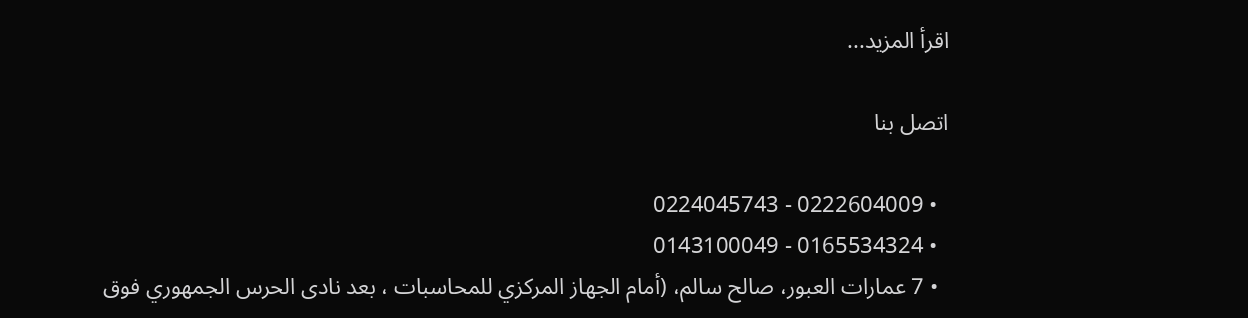اقرأ المزيد...

اتصل بنا

  • 0222604009 - 0224045743
  • 0165534324 - 0143100049
  • 7 عمارات العبور، صالح سالم، (أمام الجهاز المركزي للمحاسبات ، بعد نادى الحرس الجمهوري فوق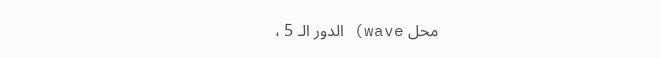محل wave) الدور الـ 5 ،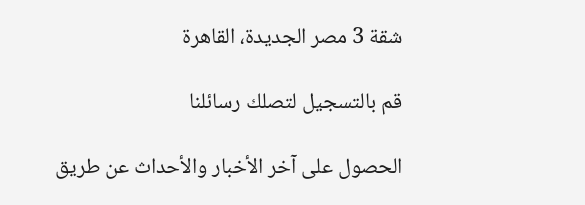شقة 3 مصر الجديدة، القاهرة

قم بالتسجيل لتصلك رسائلنا

الحصول على آخر الأخبار والأحداث عن طريق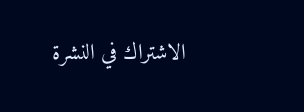الاشتراك في النشرة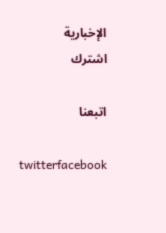الإخبارية
اشترك

اتبعنا

twitterfacebook